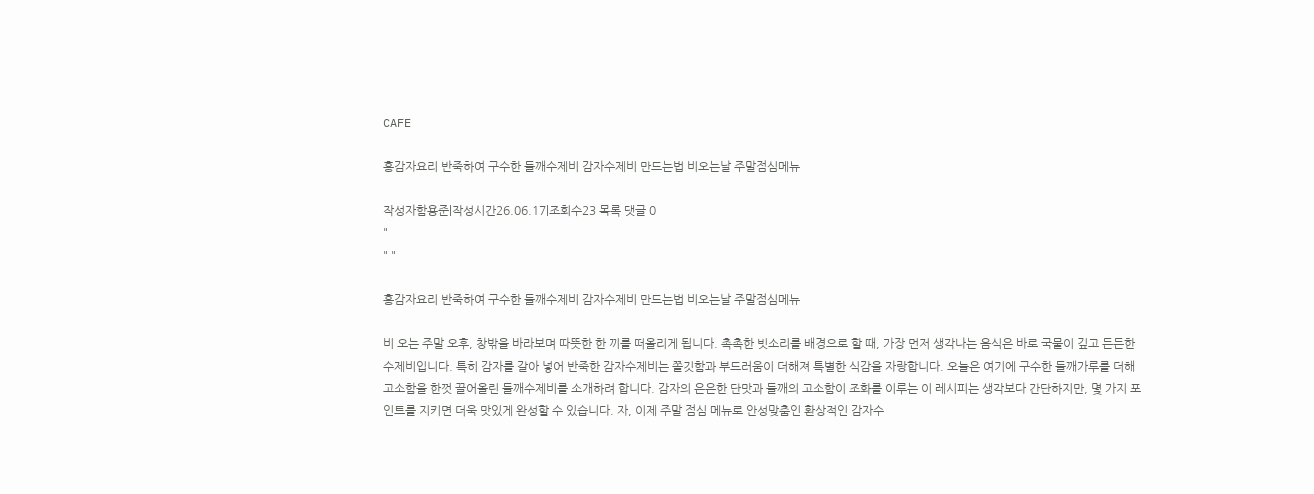CAFE

홍감자요리 반죽하여 구수한 들깨수제비 감자수제비 만드는법 비오는날 주말점심메뉴

작성자함용준|작성시간26.06.17|조회수23 목록 댓글 0
"
" "

홍감자요리 반죽하여 구수한 들깨수제비 감자수제비 만드는법 비오는날 주말점심메뉴

비 오는 주말 오후, 창밖을 바라보며 따뜻한 한 끼를 떠올리게 됩니다. 촉촉한 빗소리를 배경으로 할 때, 가장 먼저 생각나는 음식은 바로 국물이 깊고 든든한 수제비입니다. 특히 감자를 갈아 넣어 반죽한 감자수제비는 쫄깃함과 부드러움이 더해져 특별한 식감을 자랑합니다. 오늘은 여기에 구수한 들깨가루를 더해 고소함을 한껏 끌어올린 들깨수제비를 소개하려 합니다. 감자의 은은한 단맛과 들깨의 고소함이 조화를 이루는 이 레시피는 생각보다 간단하지만, 몇 가지 포인트를 지키면 더욱 맛있게 완성할 수 있습니다. 자, 이제 주말 점심 메뉴로 안성맞춤인 환상적인 감자수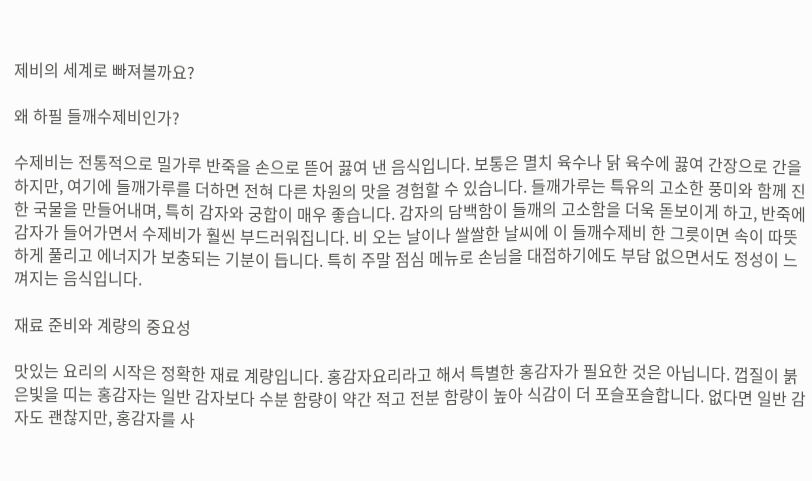제비의 세계로 빠져볼까요?

왜 하필 들깨수제비인가?

수제비는 전통적으로 밀가루 반죽을 손으로 뜯어 끓여 낸 음식입니다. 보통은 멸치 육수나 닭 육수에 끓여 간장으로 간을 하지만, 여기에 들깨가루를 더하면 전혀 다른 차원의 맛을 경험할 수 있습니다. 들깨가루는 특유의 고소한 풍미와 함께 진한 국물을 만들어내며, 특히 감자와 궁합이 매우 좋습니다. 감자의 담백함이 들깨의 고소함을 더욱 돋보이게 하고, 반죽에 감자가 들어가면서 수제비가 훨씬 부드러워집니다. 비 오는 날이나 쌀쌀한 날씨에 이 들깨수제비 한 그릇이면 속이 따뜻하게 풀리고 에너지가 보충되는 기분이 듭니다. 특히 주말 점심 메뉴로 손님을 대접하기에도 부담 없으면서도 정성이 느껴지는 음식입니다.

재료 준비와 계량의 중요성

맛있는 요리의 시작은 정확한 재료 계량입니다. 홍감자요리라고 해서 특별한 홍감자가 필요한 것은 아닙니다. 껍질이 붉은빛을 띠는 홍감자는 일반 감자보다 수분 함량이 약간 적고 전분 함량이 높아 식감이 더 포슬포슬합니다. 없다면 일반 감자도 괜찮지만, 홍감자를 사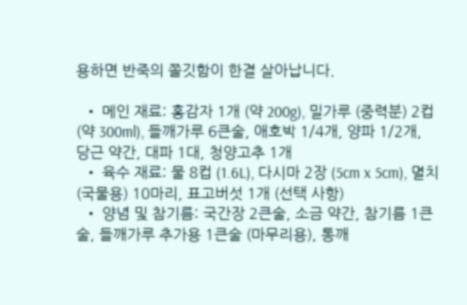용하면 반죽의 쫄깃함이 한결 살아납니다.

  • 메인 재료: 홍감자 1개 (약 200g), 밀가루 (중력분) 2컵 (약 300ml), 들깨가루 6큰술, 애호박 1/4개, 양파 1/2개, 당근 약간, 대파 1대, 청양고추 1개
  • 육수 재료: 물 8컵 (1.6L), 다시마 2장 (5cm x 5cm), 멸치 (국물용) 10마리, 표고버섯 1개 (선택 사항)
  • 양념 및 참기름: 국간장 2큰술, 소금 약간, 참기름 1큰술, 들깨가루 추가용 1큰술 (마무리용), 통깨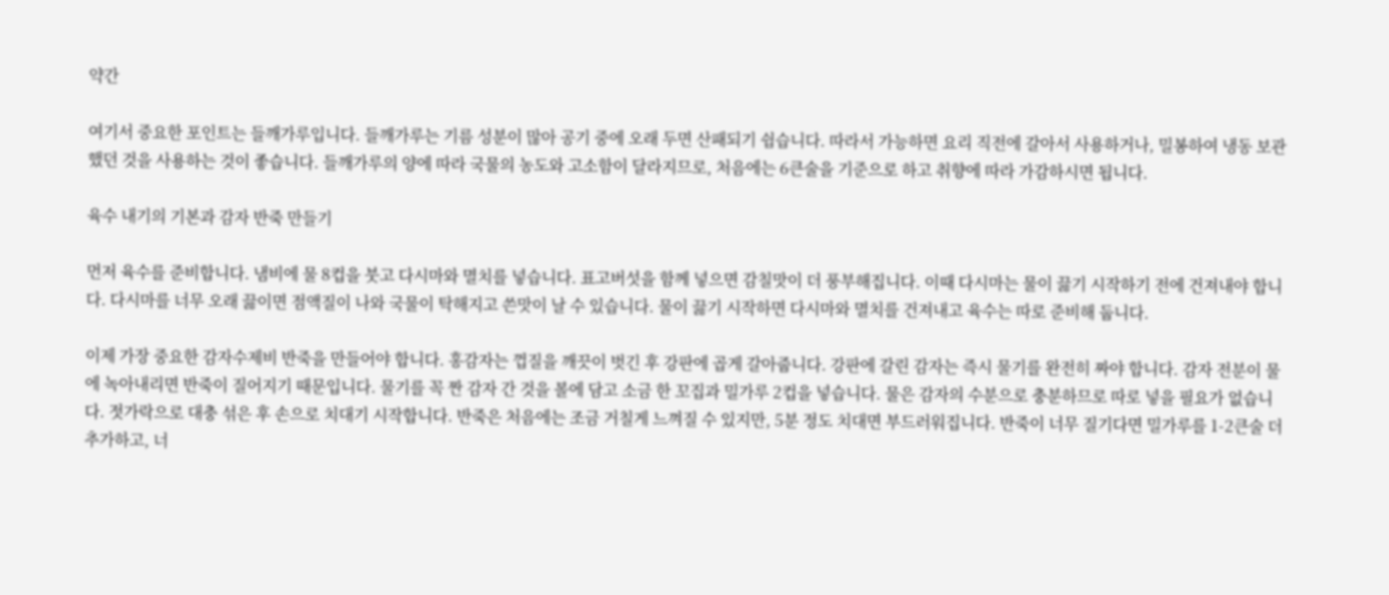약간

여기서 중요한 포인트는 들깨가루입니다. 들깨가루는 기름 성분이 많아 공기 중에 오래 두면 산패되기 쉽습니다. 따라서 가능하면 요리 직전에 갈아서 사용하거나, 밀봉하여 냉동 보관했던 것을 사용하는 것이 좋습니다. 들깨가루의 양에 따라 국물의 농도와 고소함이 달라지므로, 처음에는 6큰술을 기준으로 하고 취향에 따라 가감하시면 됩니다.

육수 내기의 기본과 감자 반죽 만들기

먼저 육수를 준비합니다. 냄비에 물 8컵을 붓고 다시마와 멸치를 넣습니다. 표고버섯을 함께 넣으면 감칠맛이 더 풍부해집니다. 이때 다시마는 물이 끓기 시작하기 전에 건져내야 합니다. 다시마를 너무 오래 끓이면 점액질이 나와 국물이 탁해지고 쓴맛이 날 수 있습니다. 물이 끓기 시작하면 다시마와 멸치를 건져내고 육수는 따로 준비해 둡니다.

이제 가장 중요한 감자수제비 반죽을 만들어야 합니다. 홍감자는 껍질을 깨끗이 벗긴 후 강판에 곱게 갈아줍니다. 강판에 갈린 감자는 즉시 물기를 완전히 짜야 합니다. 감자 전분이 물에 녹아내리면 반죽이 질어지기 때문입니다. 물기를 꼭 짠 감자 간 것을 볼에 담고 소금 한 꼬집과 밀가루 2컵을 넣습니다. 물은 감자의 수분으로 충분하므로 따로 넣을 필요가 없습니다. 젓가락으로 대충 섞은 후 손으로 치대기 시작합니다. 반죽은 처음에는 조금 거칠게 느껴질 수 있지만, 5분 정도 치대면 부드러워집니다. 반죽이 너무 질기다면 밀가루를 1-2큰술 더 추가하고, 너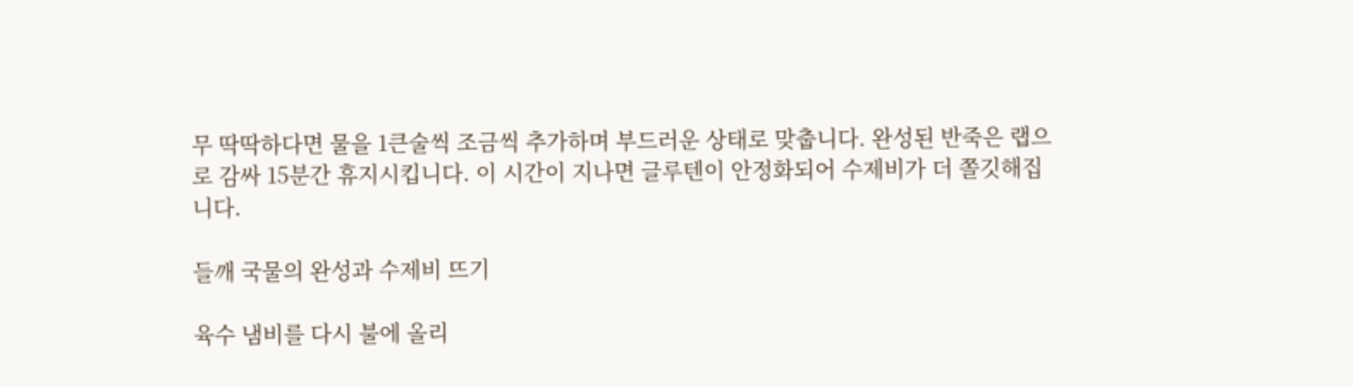무 딱딱하다면 물을 1큰술씩 조금씩 추가하며 부드러운 상태로 맞춥니다. 완성된 반죽은 랩으로 감싸 15분간 휴지시킵니다. 이 시간이 지나면 글루텐이 안정화되어 수제비가 더 쫄깃해집니다.

들깨 국물의 완성과 수제비 뜨기

육수 냄비를 다시 불에 올리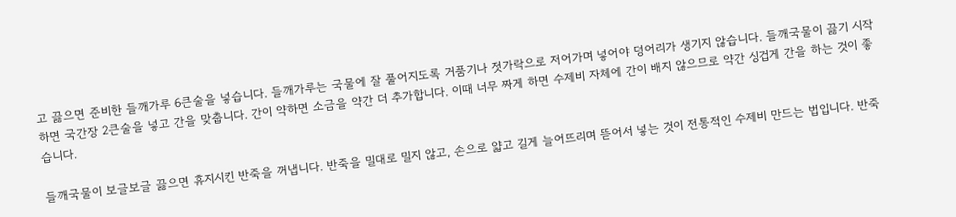고 끓으면 준비한 들깨가루 6큰술을 넣습니다. 들깨가루는 국물에 잘 풀어지도록 거품기나 젓가락으로 저어가며 넣어야 덩어리가 생기지 않습니다. 들깨국물이 끓기 시작하면 국간장 2큰술을 넣고 간을 맞춥니다. 간이 약하면 소금을 약간 더 추가합니다. 이때 너무 짜게 하면 수제비 자체에 간이 배지 않으므로 약간 싱겁게 간을 하는 것이 좋습니다.

들깨국물이 보글보글 끓으면 휴지시킨 반죽을 꺼냅니다. 반죽을 밀대로 밀지 않고, 손으로 얇고 길게 늘어뜨리며 뜯어서 넣는 것이 전통적인 수제비 만드는 법입니다. 반죽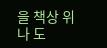을 책상 위나 도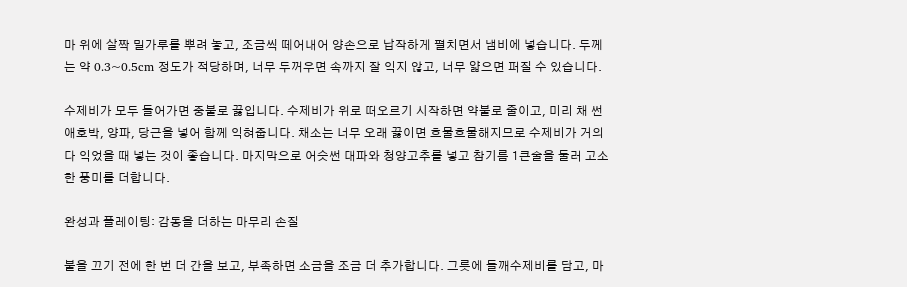마 위에 살짝 밀가루를 뿌려 놓고, 조금씩 떼어내어 양손으로 납작하게 펼치면서 냄비에 넣습니다. 두께는 약 0.3~0.5cm 정도가 적당하며, 너무 두꺼우면 속까지 잘 익지 않고, 너무 얇으면 퍼질 수 있습니다.

수제비가 모두 들어가면 중불로 끓입니다. 수제비가 위로 떠오르기 시작하면 약불로 줄이고, 미리 채 썬 애호박, 양파, 당근을 넣어 함께 익혀줍니다. 채소는 너무 오래 끓이면 흐물흐물해지므로 수제비가 거의 다 익었을 때 넣는 것이 좋습니다. 마지막으로 어슷썬 대파와 청양고추를 넣고 참기름 1큰술을 둘러 고소한 풍미를 더합니다.

완성과 플레이팅: 감동을 더하는 마무리 손질

불을 끄기 전에 한 번 더 간을 보고, 부족하면 소금을 조금 더 추가합니다. 그릇에 들깨수제비를 담고, 마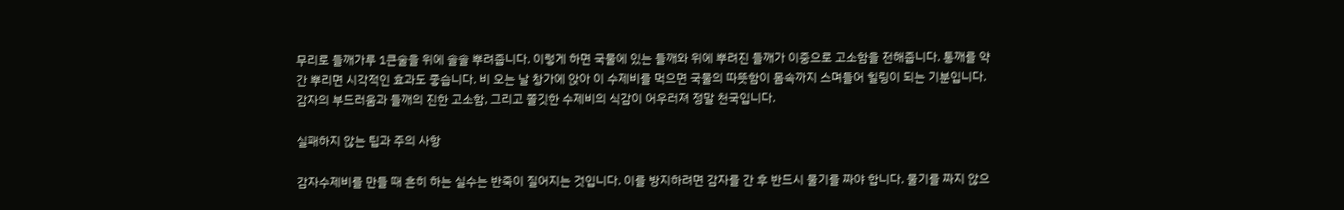무리로 들깨가루 1큰술을 위에 솔솔 뿌려줍니다. 이렇게 하면 국물에 있는 들깨와 위에 뿌려진 들깨가 이중으로 고소함을 전해줍니다. 통깨를 약간 뿌리면 시각적인 효과도 좋습니다. 비 오는 날 창가에 앉아 이 수제비를 먹으면 국물의 따뜻함이 몸속까지 스며들어 힐링이 되는 기분입니다. 감자의 부드러움과 들깨의 진한 고소함, 그리고 쫄깃한 수제비의 식감이 어우러져 정말 천국입니다.

실패하지 않는 팁과 주의 사항

감자수제비를 만들 때 흔히 하는 실수는 반죽이 질어지는 것입니다. 이를 방지하려면 감자를 간 후 반드시 물기를 짜야 합니다. 물기를 짜지 않으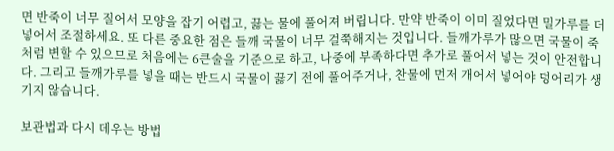면 반죽이 너무 질어서 모양을 잡기 어렵고, 끓는 물에 풀어져 버립니다. 만약 반죽이 이미 질었다면 밀가루를 더 넣어서 조절하세요. 또 다른 중요한 점은 들깨 국물이 너무 걸쭉해지는 것입니다. 들깨가루가 많으면 국물이 죽처럼 변할 수 있으므로 처음에는 6큰술을 기준으로 하고, 나중에 부족하다면 추가로 풀어서 넣는 것이 안전합니다. 그리고 들깨가루를 넣을 때는 반드시 국물이 끓기 전에 풀어주거나, 찬물에 먼저 개어서 넣어야 덩어리가 생기지 않습니다.

보관법과 다시 데우는 방법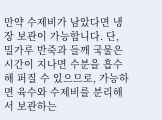만약 수제비가 남았다면 냉장 보관이 가능합니다. 단, 밀가루 반죽과 들깨 국물은 시간이 지나면 수분을 흡수해 퍼질 수 있으므로, 가능하면 육수와 수제비를 분리해서 보관하는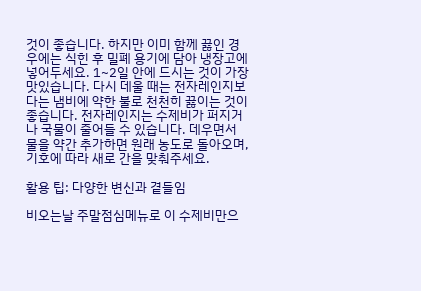것이 좋습니다. 하지만 이미 함께 끓인 경우에는 식힌 후 밀폐 용기에 담아 냉장고에 넣어두세요. 1~2일 안에 드시는 것이 가장 맛있습니다. 다시 데울 때는 전자레인지보다는 냄비에 약한 불로 천천히 끓이는 것이 좋습니다. 전자레인지는 수제비가 퍼지거나 국물이 줄어들 수 있습니다. 데우면서 물을 약간 추가하면 원래 농도로 돌아오며, 기호에 따라 새로 간을 맞춰주세요.

활용 팁: 다양한 변신과 곁들임

비오는날 주말점심메뉴로 이 수제비만으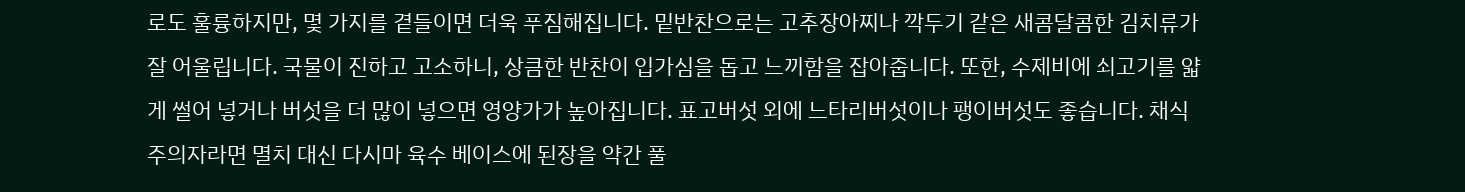로도 훌륭하지만, 몇 가지를 곁들이면 더욱 푸짐해집니다. 밑반찬으로는 고추장아찌나 깍두기 같은 새콤달콤한 김치류가 잘 어울립니다. 국물이 진하고 고소하니, 상큼한 반찬이 입가심을 돕고 느끼함을 잡아줍니다. 또한, 수제비에 쇠고기를 얇게 썰어 넣거나 버섯을 더 많이 넣으면 영양가가 높아집니다. 표고버섯 외에 느타리버섯이나 팽이버섯도 좋습니다. 채식주의자라면 멸치 대신 다시마 육수 베이스에 된장을 약간 풀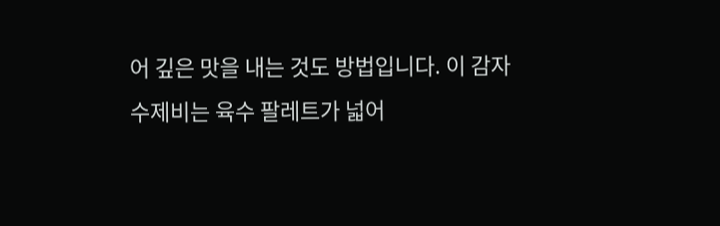어 깊은 맛을 내는 것도 방법입니다. 이 감자수제비는 육수 팔레트가 넓어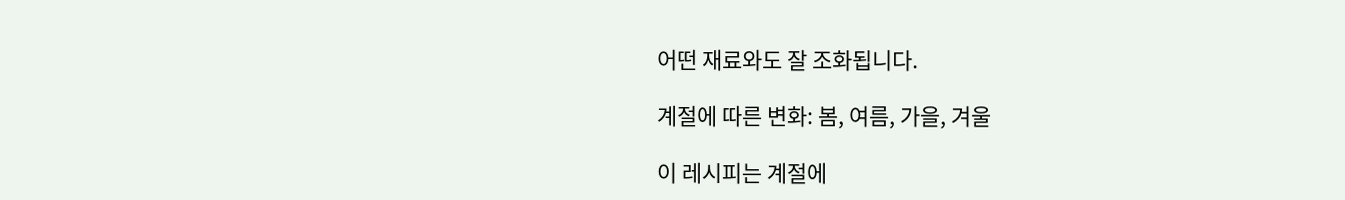어떤 재료와도 잘 조화됩니다.

계절에 따른 변화: 봄, 여름, 가을, 겨울

이 레시피는 계절에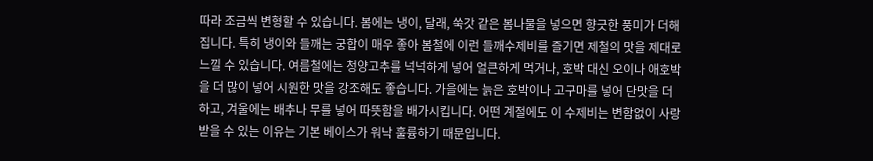따라 조금씩 변형할 수 있습니다. 봄에는 냉이, 달래, 쑥갓 같은 봄나물을 넣으면 향긋한 풍미가 더해집니다. 특히 냉이와 들깨는 궁합이 매우 좋아 봄철에 이런 들깨수제비를 즐기면 제철의 맛을 제대로 느낄 수 있습니다. 여름철에는 청양고추를 넉넉하게 넣어 얼큰하게 먹거나, 호박 대신 오이나 애호박을 더 많이 넣어 시원한 맛을 강조해도 좋습니다. 가을에는 늙은 호박이나 고구마를 넣어 단맛을 더하고, 겨울에는 배추나 무를 넣어 따뜻함을 배가시킵니다. 어떤 계절에도 이 수제비는 변함없이 사랑받을 수 있는 이유는 기본 베이스가 워낙 훌륭하기 때문입니다.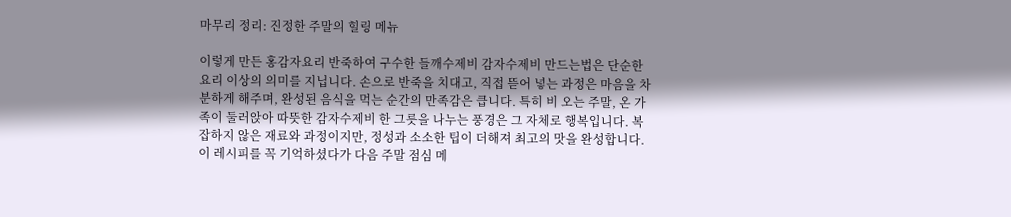마무리 정리: 진정한 주말의 힐링 메뉴

이렇게 만든 홍감자요리 반죽하여 구수한 들깨수제비 감자수제비 만드는법은 단순한 요리 이상의 의미를 지닙니다. 손으로 반죽을 치대고, 직접 뜯어 넣는 과정은 마음을 차분하게 해주며, 완성된 음식을 먹는 순간의 만족감은 큽니다. 특히 비 오는 주말, 온 가족이 둘러앉아 따뜻한 감자수제비 한 그릇을 나누는 풍경은 그 자체로 행복입니다. 복잡하지 않은 재료와 과정이지만, 정성과 소소한 팁이 더해져 최고의 맛을 완성합니다. 이 레시피를 꼭 기억하셨다가 다음 주말 점심 메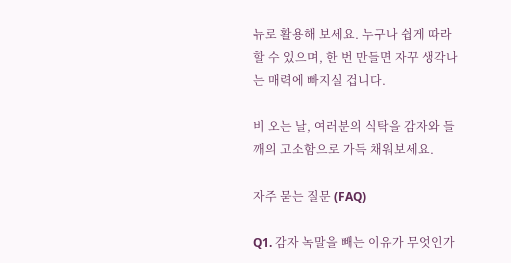뉴로 활용해 보세요. 누구나 쉽게 따라 할 수 있으며, 한 번 만들면 자꾸 생각나는 매력에 빠지실 겁니다.

비 오는 날, 여러분의 식탁을 감자와 들깨의 고소함으로 가득 채워보세요.

자주 묻는 질문 (FAQ)

Q1. 감자 녹말을 빼는 이유가 무엇인가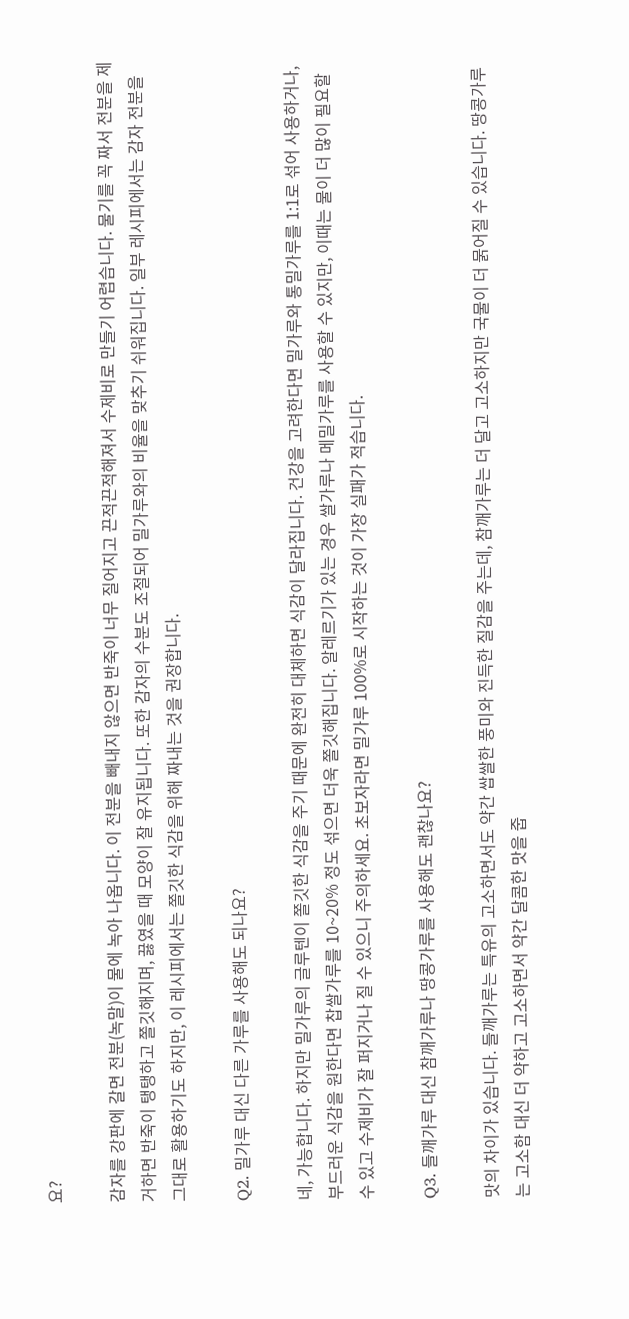요?

감자를 강판에 갈면 전분(녹말)이 물에 녹아 나옵니다. 이 전분을 빼내지 않으면 반죽이 너무 질어지고 끈적끈적해져서 수제비로 만들기 어렵습니다. 물기를 꼭 짜서 전분을 제거하면 반죽이 탱탱하고 쫄깃해지며, 끓였을 때 모양이 잘 유지됩니다. 또한 감자의 수분도 조절되어 밀가루와의 비율을 맞추기 쉬워집니다. 일부 레시피에서는 감자 전분을 그대로 활용하기도 하지만, 이 레시피에서는 쫄깃한 식감을 위해 짜내는 것을 권장합니다.

Q2. 밀가루 대신 다른 가루를 사용해도 되나요?

네, 가능합니다. 하지만 밀가루의 글루텐이 쫄깃한 식감을 주기 때문에 완전히 대체하면 식감이 달라집니다. 건강을 고려한다면 밀가루와 통밀가루를 1:1로 섞어 사용하거나, 부드러운 식감을 원한다면 찹쌀가루를 10~20% 정도 섞으면 더욱 쫄깃해집니다. 알레르기가 있는 경우 쌀가루나 메밀가루를 사용할 수 있지만, 이때는 물이 더 많이 필요할 수 있고 수제비가 잘 퍼지거나 질 수 있으니 주의하세요. 초보자라면 밀가루 100%로 시작하는 것이 가장 실패가 적습니다.

Q3. 들깨가루 대신 참깨가루나 땅콩가루를 사용해도 괜찮나요?

맛의 차이가 있습니다. 들깨가루는 특유의 고소하면서도 약간 쌉쌀한 풍미와 진득한 질감을 주는데, 참깨가루는 더 달고 고소하지만 국물이 더 묽어질 수 있습니다. 땅콩가루는 고소함 대신 더 약하고 고소하면서 약간 달콤한 맛을 줍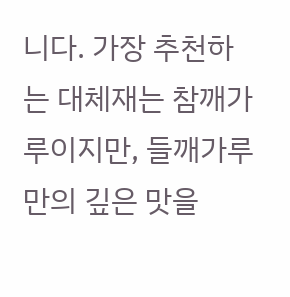니다. 가장 추천하는 대체재는 참깨가루이지만, 들깨가루만의 깊은 맛을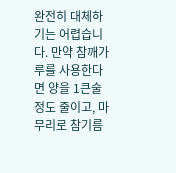완전히 대체하기는 어렵습니다. 만약 참깨가루를 사용한다면 양을 1큰술 정도 줄이고, 마무리로 참기름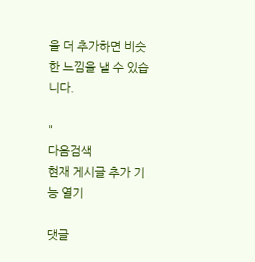을 더 추가하면 비슷한 느낌을 낼 수 있습니다.

"
다음검색
현재 게시글 추가 기능 열기

댓글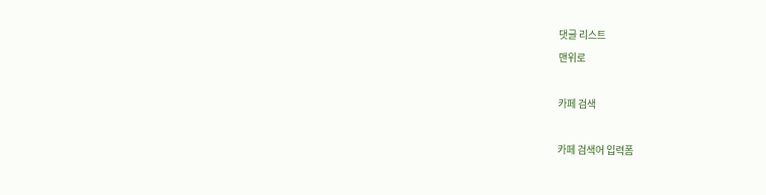댓글 리스트
맨위로

카페 검색

카페 검색어 입력폼